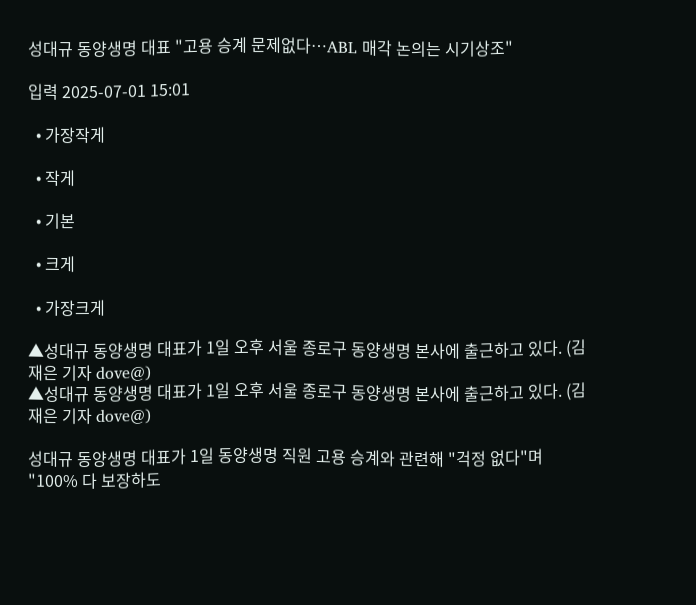성대규 동양생명 대표 "고용 승계 문제없다…ABL 매각 논의는 시기상조"

입력 2025-07-01 15:01

  • 가장작게

  • 작게

  • 기본

  • 크게

  • 가장크게

▲성대규 동양생명 대표가 1일 오후 서울 종로구 동양생명 본사에 출근하고 있다. (김재은 기자 dove@)
▲성대규 동양생명 대표가 1일 오후 서울 종로구 동양생명 본사에 출근하고 있다. (김재은 기자 dove@)

성대규 동양생명 대표가 1일 동양생명 직원 고용 승계와 관련해 "걱정 없다"며 "100% 다 보장하도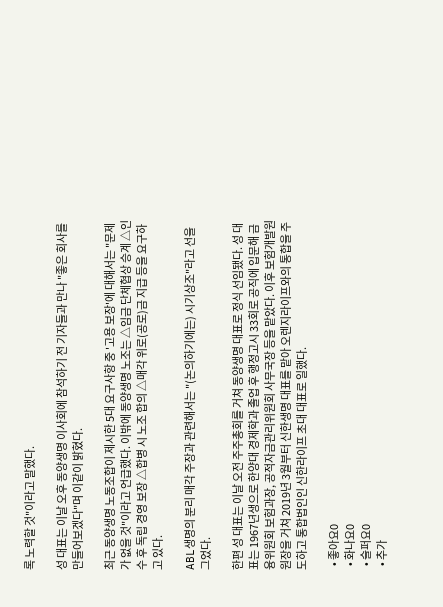록 노력할 것"이라고 말했다.

성 대표는 이날 오후 동양생명 이사회에 참석하기 전 기자들과 만나 "좋은 회사를 만들어보겠다"며 이같이 밝혔다.

최근 동양생명 노동조합이 제시한 5대 요구사항 중 '고용 보장'에 대해서는 "문제가 없을 것"이라고 언급했다. 이밖에 동양생명 노조는 △임금 단체협상 승계 △인수 후 독립 경영 보장 △합병 시 노조 합의 △매각 위로(공로)금 지급 등을 요구하고 있다.

ABL생명의 분리 매각 주장과 관련해서는 "(논의하기에는) 시기상조"라고 선을 그었다.

한편 성 대표는 이날 오전 주주총회를 거쳐 동양생명 대표로 정식 선임됐다. 성 대표는 1967년생으로 한양대 경제학과 졸업 후 행정고시 33회로 공직에 입문해 금융위원회 보험과장, 공적자금관리위원회 사무국장 등을 맡았다. 이후 보험개발원 원장을 거쳐 2019년 3월부터 신한생명 대표를 맡아 오렌지라이프와의 통합을 주도하고 통합법인인 신한라이프 초대 대표로 일했다.

  • 좋아요0
  • 화나요0
  • 슬퍼요0
  • 추가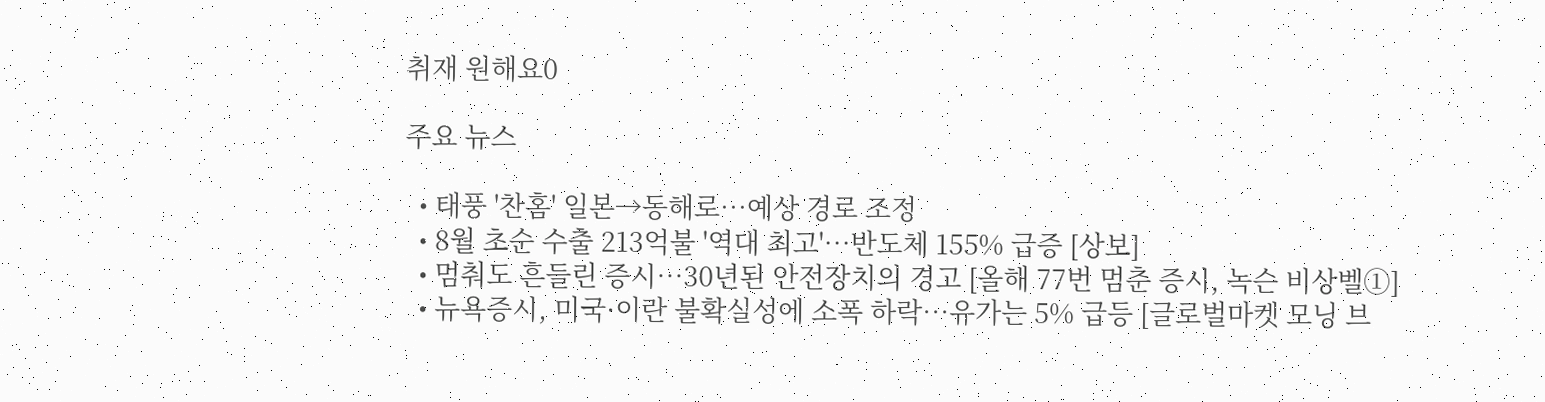취재 원해요0

주요 뉴스

  • 태풍 '찬홈' 일본→동해로…예상 경로 조정
  • 8월 초순 수출 213억불 '역대 최고'⋯반도체 155% 급증 [상보]
  • 멈춰도 흔들린 증시⋯30년된 안전장치의 경고 [올해 77번 멈춘 증시, 녹슨 비상벨①]
  • 뉴욕증시, 미국·이란 불확실성에 소폭 하락…유가는 5% 급등 [글로벌마켓 모닝 브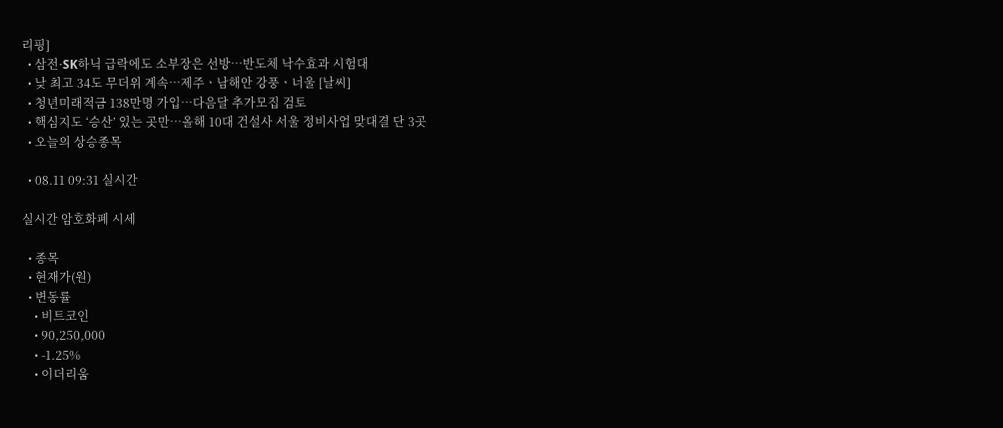리핑]
  • 삼전·SK하닉 급락에도 소부장은 선방…반도체 낙수효과 시험대
  • 낮 최고 34도 무더위 계속⋯제주ㆍ남해안 강풍ㆍ너울 [날씨]
  • 청년미래적금 138만명 가입…다음달 추가모집 검토
  • 핵심지도 ‘승산’ 있는 곳만…올해 10대 건설사 서울 정비사업 맞대결 단 3곳
  • 오늘의 상승종목

  • 08.11 09:31 실시간

실시간 암호화폐 시세

  • 종목
  • 현재가(원)
  • 변동률
    • 비트코인
    • 90,250,000
    • -1.25%
    • 이더리움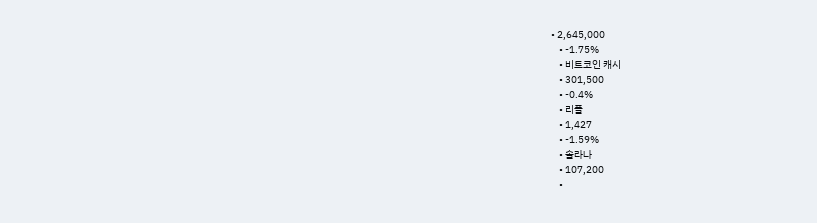• 2,645,000
    • -1.75%
    • 비트코인 캐시
    • 301,500
    • -0.4%
    • 리플
    • 1,427
    • -1.59%
    • 솔라나
    • 107,200
    •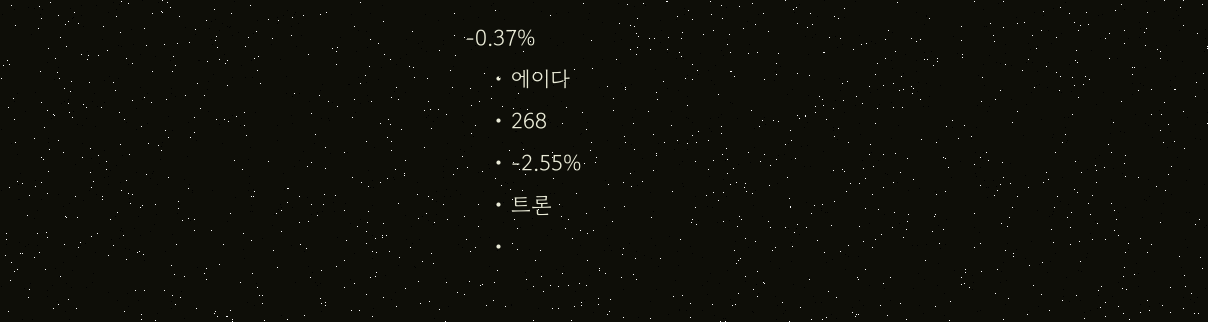-0.37%
    • 에이다
    • 268
    • -2.55%
    • 트론
    •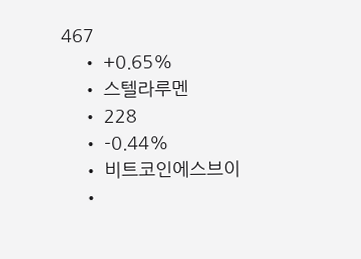467
    • +0.65%
    • 스텔라루멘
    • 228
    • -0.44%
    • 비트코인에스브이
    •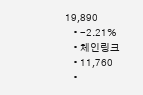19,890
    • -2.21%
    • 체인링크
    • 11,760
    •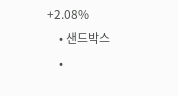+2.08%
    • 샌드박스
    •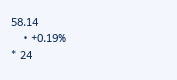58.14
    • +0.19%
* 24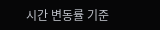시간 변동률 기준